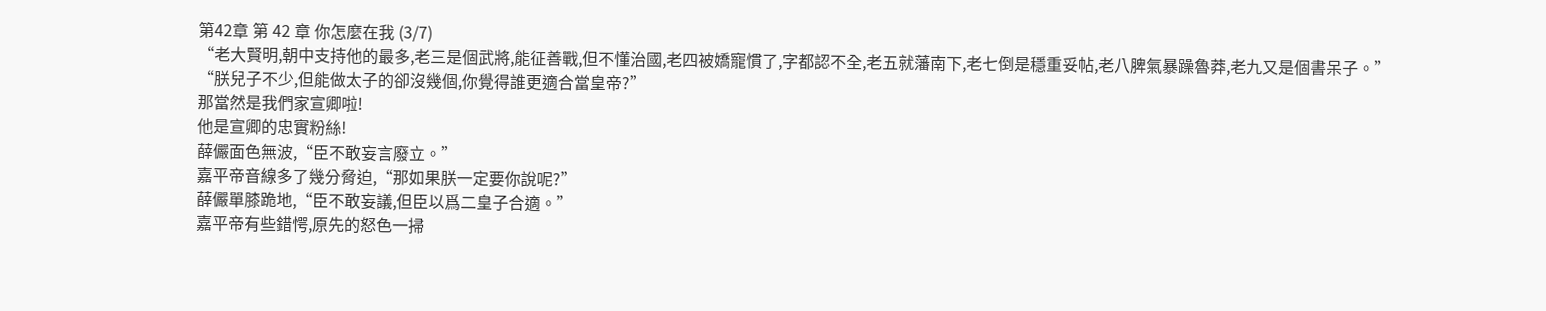第42章 第 42 章 你怎麼在我 (3/7)
“老大賢明,朝中支持他的最多,老三是個武將,能征善戰,但不懂治國,老四被嬌寵慣了,字都認不全,老五就藩南下,老七倒是穩重妥帖,老八脾氣暴躁魯莽,老九又是個書呆子。”
“朕兒子不少,但能做太子的卻沒幾個,你覺得誰更適合當皇帝?”
那當然是我們家宣卿啦!
他是宣卿的忠實粉絲!
薛儼面色無波,“臣不敢妄言廢立。”
嘉平帝音線多了幾分脅迫,“那如果朕一定要你說呢?”
薛儼單膝跪地,“臣不敢妄議,但臣以爲二皇子合適。”
嘉平帝有些錯愕,原先的怒色一掃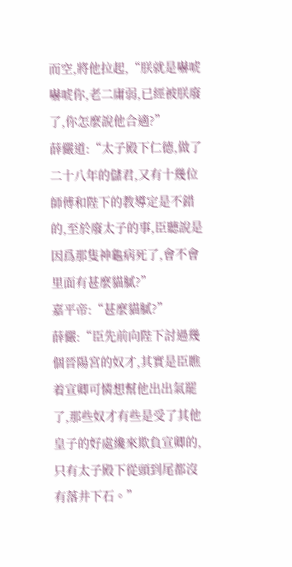而空,將他拉起,“朕就是嚇唬嚇唬你,老二庸弱,已經被朕廢了,你怎麼說他合適?”
薛儼道:“太子殿下仁德,做了二十八年的儲君,又有十幾位師傅和陛下的教導定是不錯的,至於廢太子的事,臣聽說是因爲那隻神龜病死了,會不會里面有甚麼貓膩?”
嘉平帝:“甚麼貓膩?”
薛儼:“臣先前向陛下討過幾個晉陽宮的奴才,其實是臣瞧着宣卿可憐想幫他出出氣罷了,那些奴才有些是受了其他皇子的好處纔來欺負宣卿的,只有太子殿下從頭到尾都沒有落井下石。”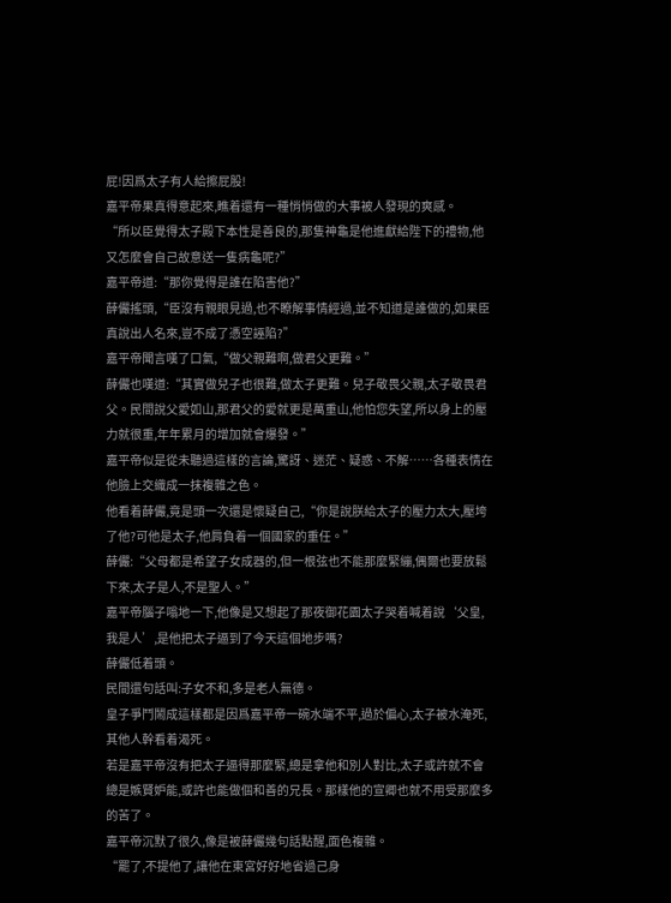屁!因爲太子有人給擦屁股!
嘉平帝果真得意起來,瞧着還有一種悄悄做的大事被人發現的爽感。
“所以臣覺得太子殿下本性是善良的,那隻神龜是他進獻給陛下的禮物,他又怎麼會自己故意送一隻病龜呢?”
嘉平帝道:“那你覺得是誰在陷害他?”
薛儼搖頭,“臣沒有親眼見過,也不瞭解事情經過,並不知道是誰做的,如果臣真說出人名來,豈不成了憑空誣陷?”
嘉平帝聞言嘆了口氣,“做父親難啊,做君父更難。”
薛儼也嘆道:“其實做兒子也很難,做太子更難。兒子敬畏父親,太子敬畏君父。民間說父愛如山,那君父的愛就更是萬重山,他怕您失望,所以身上的壓力就很重,年年累月的增加就會爆發。”
嘉平帝似是從未聽過這樣的言論,驚訝、迷茫、疑惑、不解……各種表情在他臉上交織成一抹複雜之色。
他看着薛儼,竟是頭一次還是懷疑自己,“你是說朕給太子的壓力太大,壓垮了他?可他是太子,他肩負着一個國家的重任。”
薛儼:“父母都是希望子女成器的,但一根弦也不能那麼緊繃,偶爾也要放鬆下來,太子是人,不是聖人。”
嘉平帝腦子嗡地一下,他像是又想起了那夜御花園太子哭着喊着說‘父皇,我是人’,是他把太子逼到了今天這個地步嗎?
薛儼低着頭。
民間還句話叫:子女不和,多是老人無德。
皇子爭鬥鬧成這樣都是因爲嘉平帝一碗水端不平,過於偏心,太子被水淹死,其他人幹看着渴死。
若是嘉平帝沒有把太子逼得那麼緊,總是拿他和別人對比,太子或許就不會總是嫉賢妒能,或許也能做個和善的兄長。那樣他的宣卿也就不用受那麼多的苦了。
嘉平帝沉默了很久,像是被薛儼幾句話點醒,面色複雜。
“罷了,不提他了,讓他在東宮好好地省過己身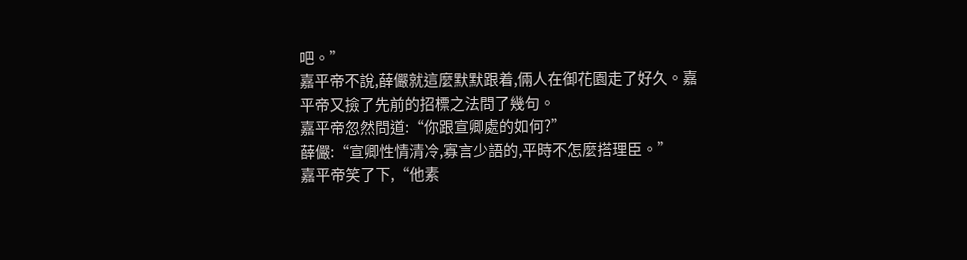吧。”
嘉平帝不說,薛儼就這麼默默跟着,倆人在御花園走了好久。嘉平帝又撿了先前的招標之法問了幾句。
嘉平帝忽然問道:“你跟宣卿處的如何?”
薛儼:“宣卿性情清冷,寡言少語的,平時不怎麼搭理臣。”
嘉平帝笑了下,“他素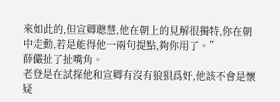來如此的,但宣卿聰慧,他在朝上的見解很獨特,你在朝中走動,若是能得他一兩句提點,夠你用了。”
薛儼扯了扯嘴角。
老登是在試探他和宣卿有沒有狼狽爲奸,他該不會是懷疑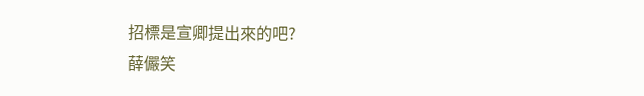招標是宣卿提出來的吧?
薛儼笑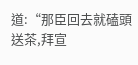道:“那臣回去就磕頭送茶,拜宣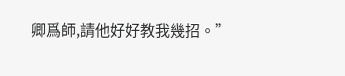卿爲師,請他好好教我幾招。”